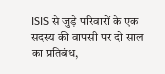ISIS से जुड़े परिवारों के एक सदस्य की वापसी पर दो साल का प्रतिबंध,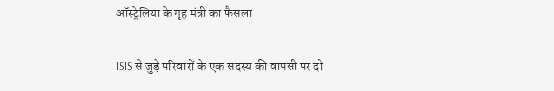ऑस्ट्रेलिया के गृह मंत्री का फैसला

ISIS से जुड़े परिवारों के एक सदस्य की वापसी पर दो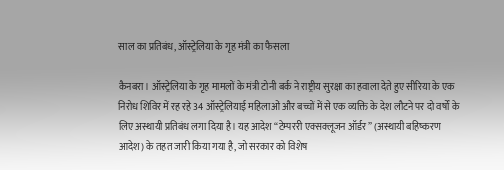साल का प्रतिबंध, ऑस्ट्रेलिया के गृह मंत्री का फैसला

कैनबरा। ऑस्ट्रेलिया के गृह मामलों के मंत्री टोनी बर्क ने राष्ट्रीय सुरक्षा का हवाला देते हुए सीरिया के एक निरोध शिविर में रह रहे 34 ऑस्ट्रेलियाई महिलाओं और बच्चों में से एक व्यक्ति के देश लौटने पर दो वर्षों के लिए अस्थायी प्रतिबंध लगा दिया है। यह आदेश “टेम्पररी एक्सक्लूजन ऑर्डर” (अस्थायी बहिष्करण आदेश) के तहत जारी किया गया है, जो सरकार को विशेष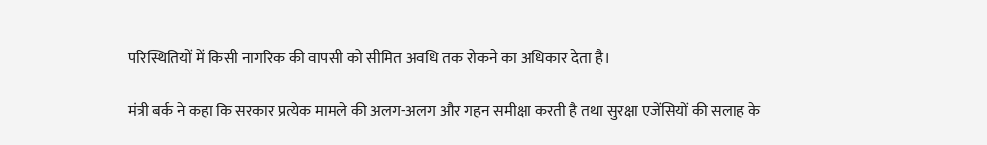परिस्थितियों में किसी नागरिक की वापसी को सीमित अवधि तक रोकने का अधिकार देता है।

मंत्री बर्क ने कहा कि सरकार प्रत्येक मामले की अलग-अलग और गहन समीक्षा करती है तथा सुरक्षा एजेंसियों की सलाह के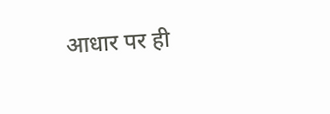आधार पर ही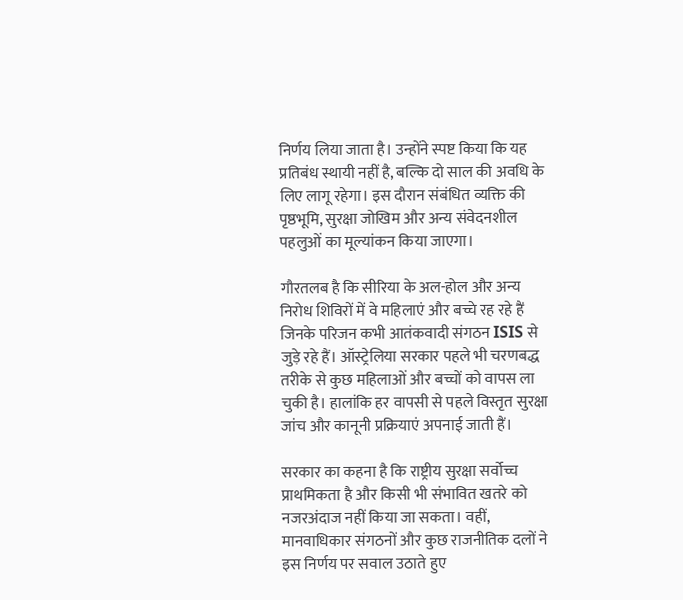निर्णय लिया जाता है। उन्होंने स्पष्ट किया कि यह प्रतिबंध स्थायी नहीं है, बल्कि दो साल की अवधि के लिए लागू रहेगा। इस दौरान संबंधित व्यक्ति की पृष्ठभूमि, सुरक्षा जोखिम और अन्य संवेदनशील पहलुओं का मूल्यांकन किया जाएगा।

गौरतलब है कि सीरिया के अल-होल और अन्य निरोध शिविरों में वे महिलाएं और बच्चे रह रहे हैं जिनके परिजन कभी आतंकवादी संगठन ISIS से जुड़े रहे हैं। ऑस्ट्रेलिया सरकार पहले भी चरणबद्ध तरीके से कुछ महिलाओं और बच्चों को वापस ला चुकी है। हालांकि हर वापसी से पहले विस्तृत सुरक्षा जांच और कानूनी प्रक्रियाएं अपनाई जाती हैं।

सरकार का कहना है कि राष्ट्रीय सुरक्षा सर्वोच्च प्राथमिकता है और किसी भी संभावित खतरे को नजरअंदाज नहीं किया जा सकता। वहीं, मानवाधिकार संगठनों और कुछ राजनीतिक दलों ने इस निर्णय पर सवाल उठाते हुए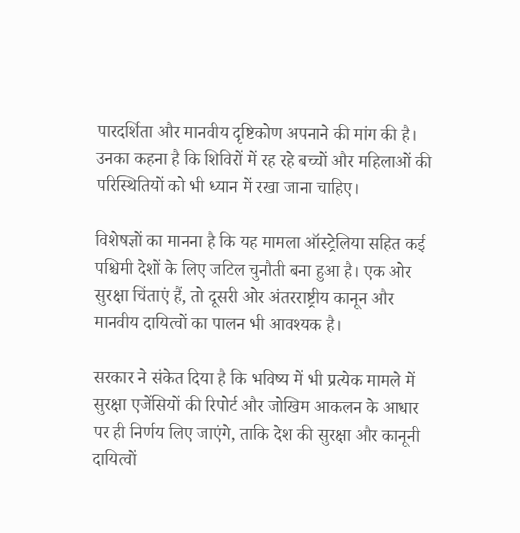पारदर्शिता और मानवीय दृष्टिकोण अपनाने की मांग की है। उनका कहना है कि शिविरों में रह रहे बच्चों और महिलाओं की परिस्थितियों को भी ध्यान में रखा जाना चाहिए।

विशेषज्ञों का मानना है कि यह मामला ऑस्ट्रेलिया सहित कई पश्चिमी देशों के लिए जटिल चुनौती बना हुआ है। एक ओर सुरक्षा चिंताएं हैं, तो दूसरी ओर अंतरराष्ट्रीय कानून और मानवीय दायित्वों का पालन भी आवश्यक है।

सरकार ने संकेत दिया है कि भविष्य में भी प्रत्येक मामले में सुरक्षा एजेंसियों की रिपोर्ट और जोखिम आकलन के आधार पर ही निर्णय लिए जाएंगे, ताकि देश की सुरक्षा और कानूनी दायित्वों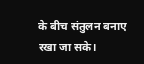के बीच संतुलन बनाए रखा जा सके।